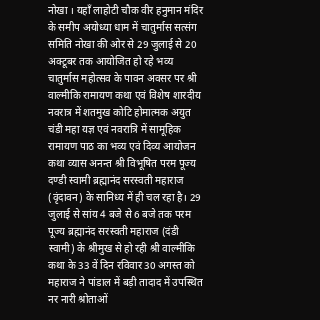नोखा । यहाँ लाहोटी चौक वीर हनुमान मंदिर के समीप अयोध्या धाम में चातुर्मास सत्संग समिति नोखा की ओर से 29 जुलाई से 20 अक्टूबर तक आयोजित हो रहे भव्य चातुर्मास महोत्सव के पावन अवसर पर श्री वाल्मीकि रामायण कथा एवं विशेष शारदीय नवरात्र में शतमुख कोटि होमात्मक अयुत चंडी महा यज्ञ एवं नवरात्रि में सामूहिक रामायण पाठ का भव्य एवं दिव्य आयोजन कथा व्यास अनन्त श्री विभूषित परम पूज्य दण्डी स्वामी ब्रह्मानंद सरस्वती महाराज (वृंदावन) के सानिध्य में ही चल रहा है। 29 जुलाई से सांय 4 बजे से 6 बजे तक परम पूज्य ब्रह्मानंद सरस्वती महाराज (दंडी स्वामी) के श्रीमुख से हो रही श्री वाल्मीकि कथा के 33 वें दिन रविवार 30 अगस्त को महाराज ने पांडाल में बड़ी तादाद में उपस्थित नर नारी श्रोताओं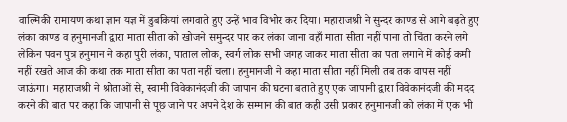वाल्मिकी रामायण कथा ज्ञान यज्ञ में डुबकियां लगवाते हुए उन्हें भाव विभोर कर दिया। महाराजश्री ने सुन्दर काण्ड से आगे बढ़ते हुए लंका काण्ड व हनुमानजी द्वारा माता सीता को खोजने समुन्दर पार कर लंका जाना वहाँ माता सीता नहीं पाना तो चिंता करने लगे लेकिन पवन पुत्र हनुमान ने कहा पुरी लंका, पाताल लोक, स्वर्ग लोक सभी जगह जाकर माता सीता का पता लगाने में कोई कमी नहीं रखते आज की कथा तक माता सीता का पता नहीं चला। हनुमानजी ने कहा माता सीता नहीं मिली तब तक वापस नहीं जाऊंगा। महाराजश्री ने श्रोताओं से, स्वामी विवेकानंदजी की जापान की घटना बताते हुए एक जापानी द्वारा विवेकानंदजी की मदद करने की बात पर कहा कि जापानी से पूछ जाने पर अपने देश के सम्मान की बात कही उसी प्रकार हनुमानजी को लंका में एक भी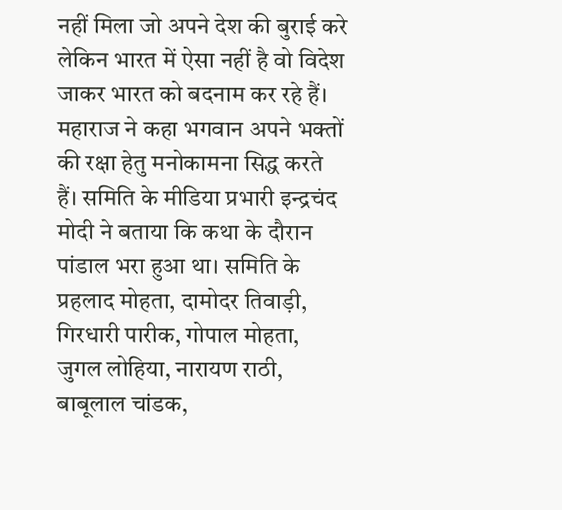नहीं मिला जो अपने देश की बुराई करे लेकिन भारत में ऐसा नहीं है वो विदेश जाकर भारत को बदनाम कर रहे हैं। महाराज ने कहा भगवान अपने भक्तों की रक्षा हेतु मनोकामना सिद्ध करते हैं। समिति के मीडिया प्रभारी इन्द्रचंद मोदी ने बताया कि कथा के दौरान पांडाल भरा हुआ था। समिति के प्रहलाद मोहता, दामोदर तिवाड़ी, गिरधारी पारीक, गोपाल मोहता, जुगल लोहिया, नारायण राठी, बाबूलाल चांडक,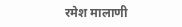रमेश मालाणी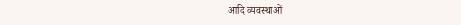आदि व्यवस्थाओं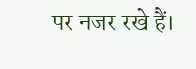पर नजर रखे हैं।